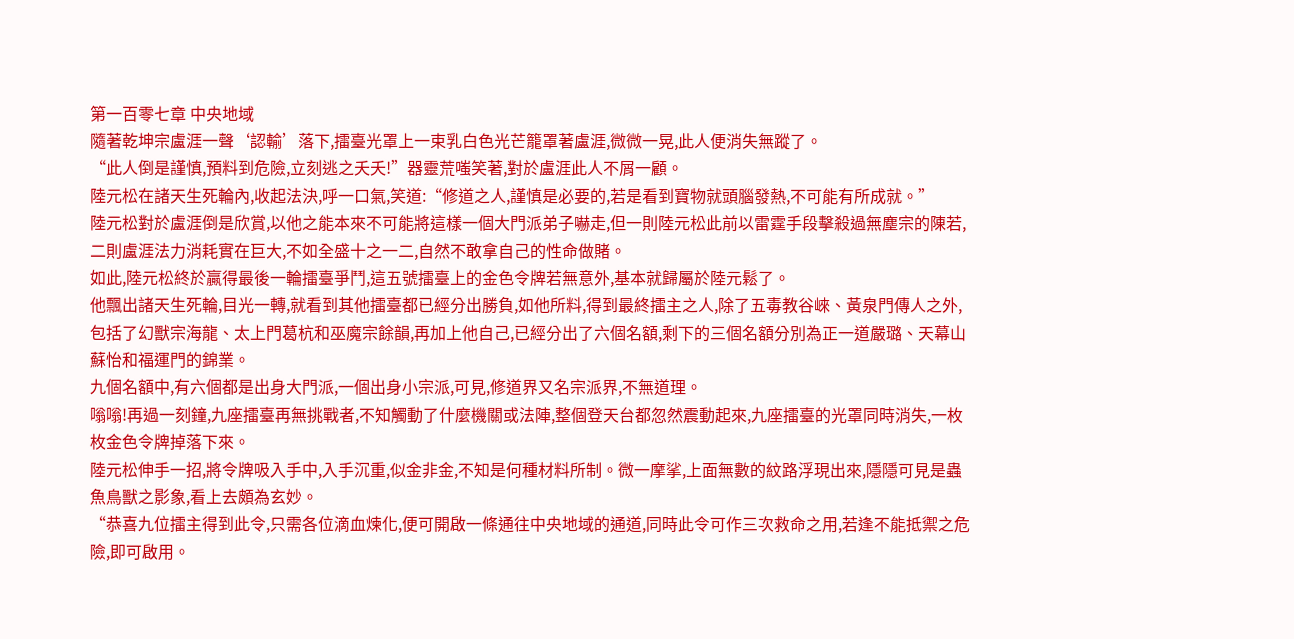第一百零七章 中央地域
隨著乾坤宗盧涯一聲‘認輸’落下,擂臺光罩上一束乳白色光芒籠罩著盧涯,微微一晃,此人便消失無蹤了。
“此人倒是謹慎,預料到危險,立刻逃之夭夭!”器靈荒嗤笑著,對於盧涯此人不屑一顧。
陸元松在諸天生死輪內,收起法決,呼一口氣,笑道:“修道之人,謹慎是必要的,若是看到寶物就頭腦發熱,不可能有所成就。”
陸元松對於盧涯倒是欣賞,以他之能本來不可能將這樣一個大門派弟子嚇走,但一則陸元松此前以雷霆手段擊殺過無塵宗的陳若,二則盧涯法力消耗實在巨大,不如全盛十之一二,自然不敢拿自己的性命做賭。
如此,陸元松終於贏得最後一輪擂臺爭鬥,這五號擂臺上的金色令牌若無意外,基本就歸屬於陸元鬆了。
他飄出諸天生死輪,目光一轉,就看到其他擂臺都已經分出勝負,如他所料,得到最終擂主之人,除了五毒教谷崍、黃泉門傳人之外,包括了幻獸宗海龍、太上門葛杭和巫魔宗餘韻,再加上他自己,已經分出了六個名額,剩下的三個名額分別為正一道嚴璐、天幕山蘇怡和福運門的錦業。
九個名額中,有六個都是出身大門派,一個出身小宗派,可見,修道界又名宗派界,不無道理。
嗡嗡!再過一刻鐘,九座擂臺再無挑戰者,不知觸動了什麼機關或法陣,整個登天台都忽然震動起來,九座擂臺的光罩同時消失,一枚枚金色令牌掉落下來。
陸元松伸手一招,將令牌吸入手中,入手沉重,似金非金,不知是何種材料所制。微一摩挲,上面無數的紋路浮現出來,隱隱可見是蟲魚鳥獸之影象,看上去頗為玄妙。
“恭喜九位擂主得到此令,只需各位滴血煉化,便可開啟一條通往中央地域的通道,同時此令可作三次救命之用,若逢不能抵禦之危險,即可啟用。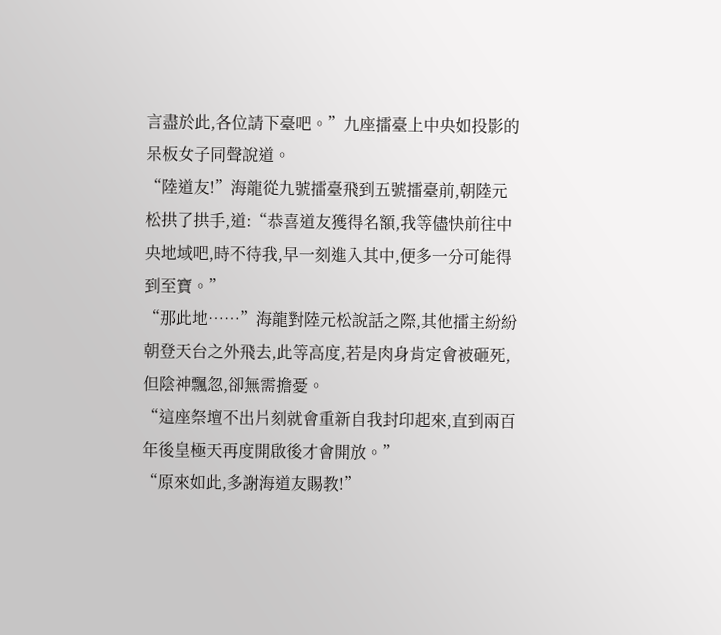言盡於此,各位請下臺吧。”九座擂臺上中央如投影的呆板女子同聲說道。
“陸道友!”海龍從九號擂臺飛到五號擂臺前,朝陸元松拱了拱手,道:“恭喜道友獲得名額,我等儘快前往中央地域吧,時不待我,早一刻進入其中,便多一分可能得到至寶。”
“那此地……”海龍對陸元松說話之際,其他擂主紛紛朝登天台之外飛去,此等高度,若是肉身肯定會被砸死,但陰神飄忽,卻無需擔憂。
“這座祭壇不出片刻就會重新自我封印起來,直到兩百年後皇極天再度開啟後才會開放。”
“原來如此,多謝海道友賜教!”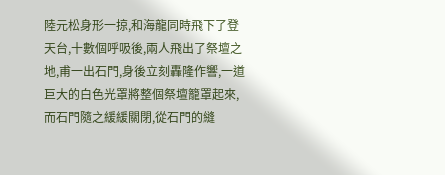陸元松身形一掠,和海龍同時飛下了登天台,十數個呼吸後,兩人飛出了祭壇之地,甫一出石門,身後立刻轟隆作響,一道巨大的白色光罩將整個祭壇籠罩起來,而石門隨之緩緩關閉,從石門的縫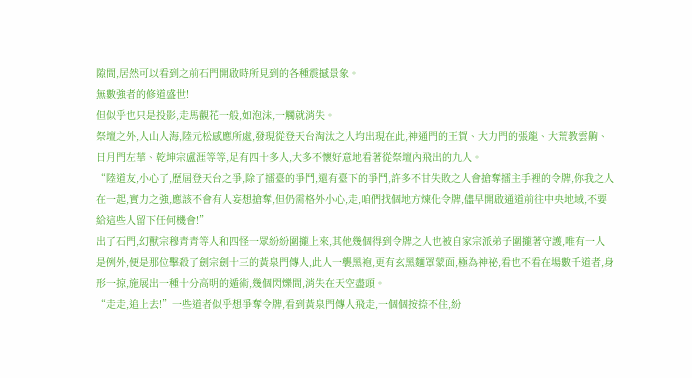隙間,居然可以看到之前石門開啟時所見到的各種震撼景象。
無數強者的修道盛世!
但似乎也只是投影,走馬觀花一般,如泡沫,一觸就消失。
祭壇之外,人山人海,陸元松感應所處,發現從登天台淘汰之人均出現在此,神通門的王賀、大力門的張龍、大荒教雲齁、日月門左華、乾坤宗盧涯等等,足有四十多人,大多不懷好意地看著從祭壇內飛出的九人。
“陸道友,小心了,歷屆登天台之爭,除了擂臺的爭鬥,還有臺下的爭鬥,許多不甘失敗之人會搶奪擂主手裡的令牌,你我之人在一起,實力之強,應該不會有人妄想搶奪,但仍需格外小心,走,咱們找個地方煉化令牌,儘早開啟通道前往中央地域,不要給這些人留下任何機會!”
出了石門,幻獸宗穆青青等人和四怪一眾紛紛圍攏上來,其他幾個得到令牌之人也被自家宗派弟子圍攏著守護,唯有一人是例外,便是那位擊殺了劍宗劍十三的黃泉門傳人,此人一襲黑袍,更有玄黑麵罩蒙面,極為神祕,看也不看在場數千道者,身形一掠,施展出一種十分高明的遁術,幾個閃爍間,消失在天空盡頭。
“走走,追上去!”一些道者似乎想爭奪令牌,看到黃泉門傳人飛走,一個個按捺不住,紛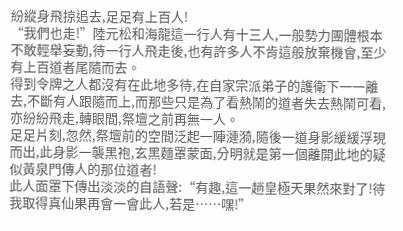紛縱身飛掠追去,足足有上百人!
“我們也走!”陸元松和海龍這一行人有十三人,一般勢力團體根本不敢輕舉妄動,待一行人飛走後,也有許多人不肯這般放棄機會,至少有上百道者尾隨而去。
得到令牌之人都沒有在此地多待,在自家宗派弟子的護衛下一一離去,不斷有人跟隨而上,而那些只是為了看熱鬧的道者失去熱鬧可看,亦紛紛飛走,轉眼間,祭壇之前再無一人。
足足片刻,忽然,祭壇前的空間泛起一陣漣漪,隨後一道身影緩緩浮現而出,此身影一襲黑袍,玄黑麵罩蒙面,分明就是第一個離開此地的疑似黃泉門傳人的那位道者!
此人面罩下傳出淡淡的自語聲:“有趣,這一趟皇極天果然來對了!待我取得真仙果再會一會此人,若是……嘿!”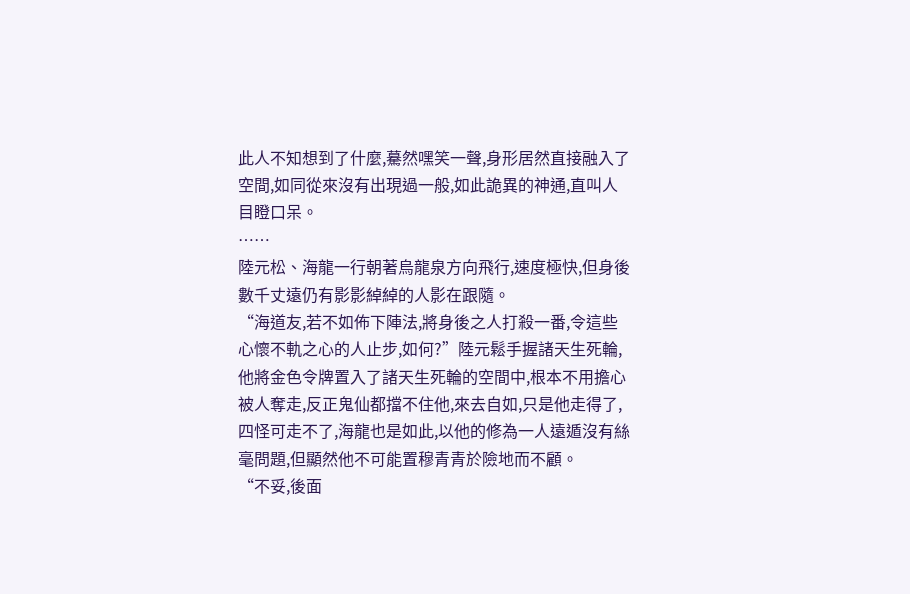此人不知想到了什麼,驀然嘿笑一聲,身形居然直接融入了空間,如同從來沒有出現過一般,如此詭異的神通,直叫人目瞪口呆。
……
陸元松、海龍一行朝著烏龍泉方向飛行,速度極快,但身後數千丈遠仍有影影綽綽的人影在跟隨。
“海道友,若不如佈下陣法,將身後之人打殺一番,令這些心懷不軌之心的人止步,如何?”陸元鬆手握諸天生死輪,他將金色令牌置入了諸天生死輪的空間中,根本不用擔心被人奪走,反正鬼仙都擋不住他,來去自如,只是他走得了,四怪可走不了,海龍也是如此,以他的修為一人遠遁沒有絲毫問題,但顯然他不可能置穆青青於險地而不顧。
“不妥,後面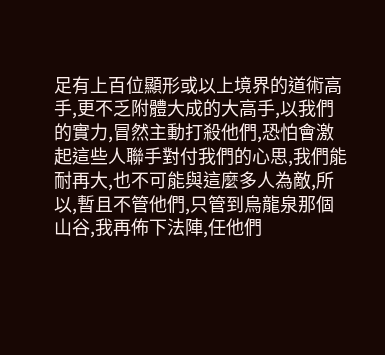足有上百位顯形或以上境界的道術高手,更不乏附體大成的大高手,以我們的實力,冒然主動打殺他們,恐怕會激起這些人聯手對付我們的心思,我們能耐再大,也不可能與這麼多人為敵,所以,暫且不管他們,只管到烏龍泉那個山谷,我再佈下法陣,任他們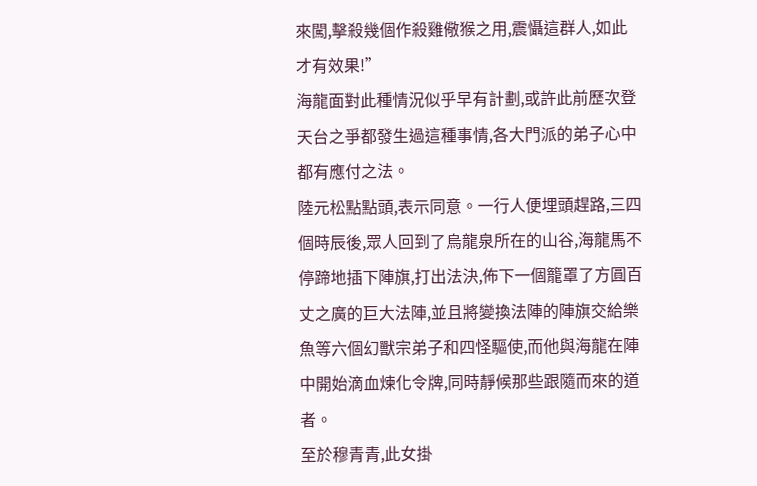來闖,擊殺幾個作殺雞儆猴之用,震懾這群人,如此才有效果!”
海龍面對此種情況似乎早有計劃,或許此前歷次登天台之爭都發生過這種事情,各大門派的弟子心中都有應付之法。
陸元松點點頭,表示同意。一行人便埋頭趕路,三四個時辰後,眾人回到了烏龍泉所在的山谷,海龍馬不停蹄地插下陣旗,打出法決,佈下一個籠罩了方圓百丈之廣的巨大法陣,並且將變換法陣的陣旗交給樂魚等六個幻獸宗弟子和四怪驅使,而他與海龍在陣中開始滴血煉化令牌,同時靜候那些跟隨而來的道者。
至於穆青青,此女掛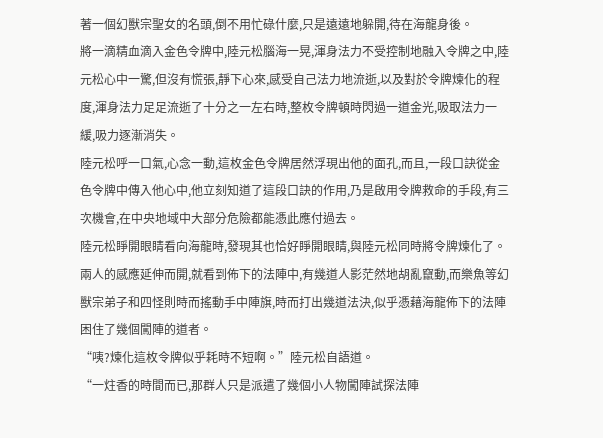著一個幻獸宗聖女的名頭,倒不用忙碌什麼,只是遠遠地躲開,待在海龍身後。
將一滴精血滴入金色令牌中,陸元松腦海一晃,渾身法力不受控制地融入令牌之中,陸元松心中一驚,但沒有慌張,靜下心來,感受自己法力地流逝,以及對於令牌煉化的程度,渾身法力足足流逝了十分之一左右時,整枚令牌頓時閃過一道金光,吸取法力一緩,吸力逐漸消失。
陸元松呼一口氣,心念一動,這枚金色令牌居然浮現出他的面孔,而且,一段口訣從金色令牌中傳入他心中,他立刻知道了這段口訣的作用,乃是啟用令牌救命的手段,有三次機會,在中央地域中大部分危險都能憑此應付過去。
陸元松睜開眼睛看向海龍時,發現其也恰好睜開眼睛,與陸元松同時將令牌煉化了。
兩人的感應延伸而開,就看到佈下的法陣中,有幾道人影茫然地胡亂竄動,而樂魚等幻獸宗弟子和四怪則時而搖動手中陣旗,時而打出幾道法決,似乎憑藉海龍佈下的法陣困住了幾個闖陣的道者。
“咦?煉化這枚令牌似乎耗時不短啊。”陸元松自語道。
“一炷香的時間而已,那群人只是派遣了幾個小人物闖陣試探法陣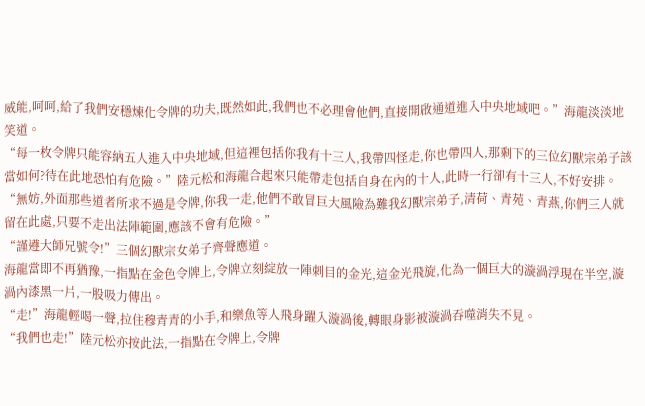威能,呵呵,給了我們安穩煉化令牌的功夫,既然如此,我們也不必理會他們,直接開啟通道進入中央地域吧。”海龍淡淡地笑道。
“每一枚令牌只能容納五人進入中央地域,但這裡包括你我有十三人,我帶四怪走,你也帶四人,那剩下的三位幻獸宗弟子該當如何?待在此地恐怕有危險。”陸元松和海龍合起來只能帶走包括自身在內的十人,此時一行卻有十三人,不好安排。
“無妨,外面那些道者所求不過是令牌,你我一走,他們不敢冒巨大風險為難我幻獸宗弟子,清荷、青苑、青燕,你們三人就留在此處,只要不走出法陣範圍,應該不會有危險。”
“謹遵大師兄號令!”三個幻獸宗女弟子齊聲應道。
海龍當即不再猶豫,一指點在金色令牌上,令牌立刻綻放一陣刺目的金光,這金光飛旋,化為一個巨大的漩渦浮現在半空,漩渦內漆黑一片,一股吸力傳出。
“走!”海龍輕喝一聲,拉住穆青青的小手,和樂魚等人飛身躍入漩渦後,轉眼身影被漩渦吞噬消失不見。
“我們也走!”陸元松亦按此法,一指點在令牌上,令牌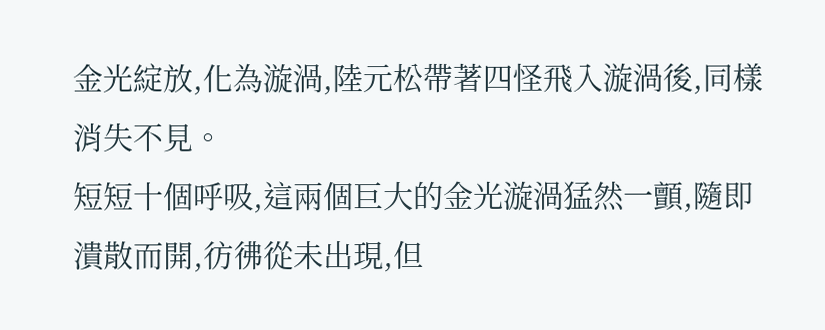金光綻放,化為漩渦,陸元松帶著四怪飛入漩渦後,同樣消失不見。
短短十個呼吸,這兩個巨大的金光漩渦猛然一顫,隨即潰散而開,彷彿從未出現,但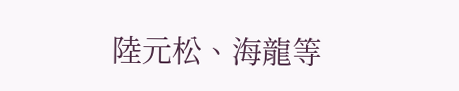陸元松、海龍等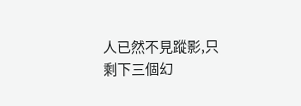人已然不見蹤影,只剩下三個幻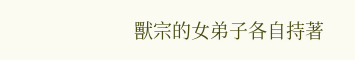獸宗的女弟子各自持著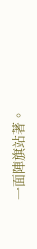一面陣旗站著。